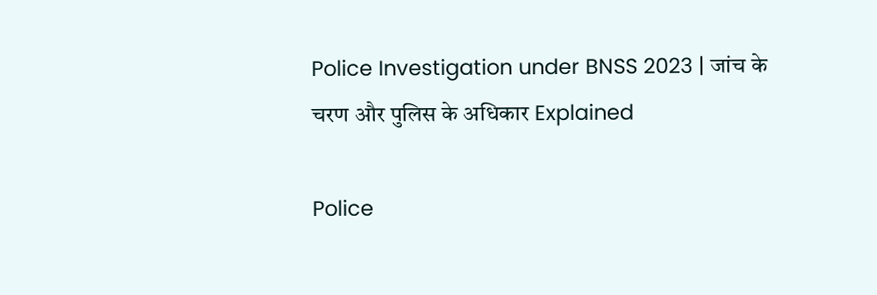Police Investigation under BNSS 2023 | जांच के चरण और पुलिस के अधिकार Explained

Police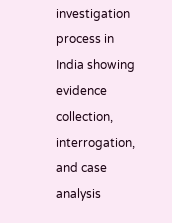investigation process in India showing evidence collection, interrogation, and case analysis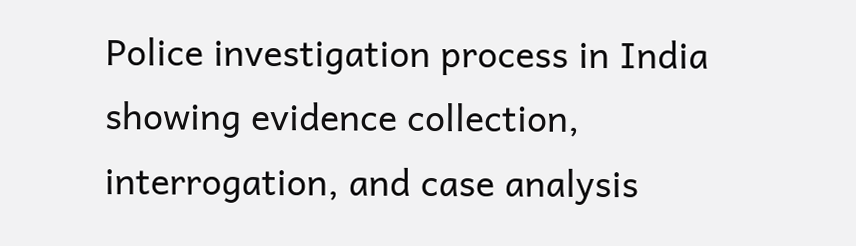Police investigation process in India showing evidence collection, interrogation, and case analysis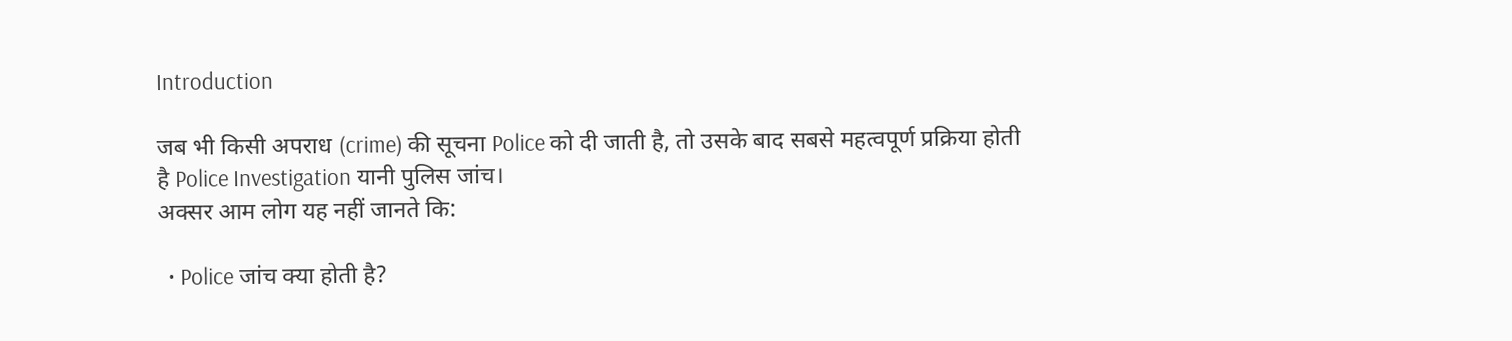Introduction

जब भी किसी अपराध (crime) की सूचना Police को दी जाती है, तो उसके बाद सबसे महत्वपूर्ण प्रक्रिया होती है Police Investigation यानी पुलिस जांच।
अक्सर आम लोग यह नहीं जानते कि:

  • Police जांच क्या होती है?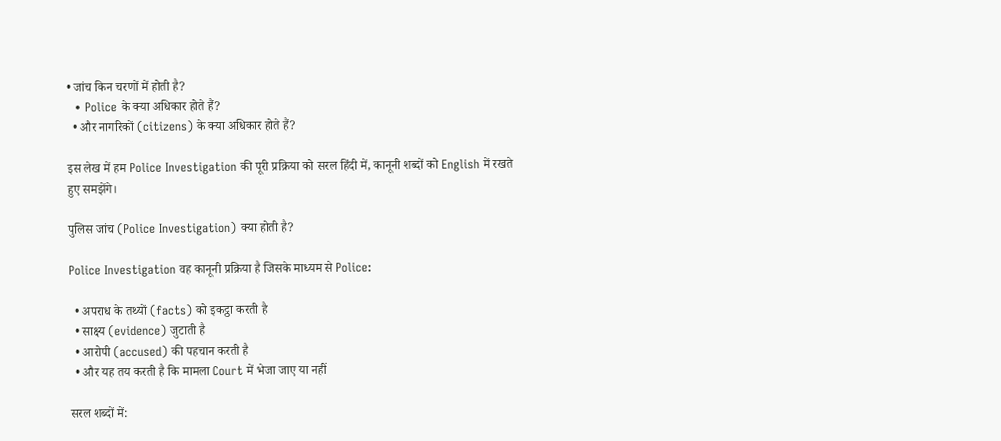• जांच किन चरणों में होती है?
  • Police के क्या अधिकार होते हैं?
  • और नागरिकों (citizens) के क्या अधिकार होते हैं?

इस लेख में हम Police Investigation की पूरी प्रक्रिया को सरल हिंदी में, कानूनी शब्दों को English में रखते हुए समझेंगे।

पुलिस जांच (Police Investigation) क्या होती है?

Police Investigation वह कानूनी प्रक्रिया है जिसके माध्यम से Police:

  • अपराध के तथ्यों (facts) को इकट्ठा करती है
  • साक्ष्य (evidence) जुटाती है
  • आरोपी (accused) की पहचान करती है
  • और यह तय करती है कि मामला Court में भेजा जाए या नहीं

सरल शब्दों में: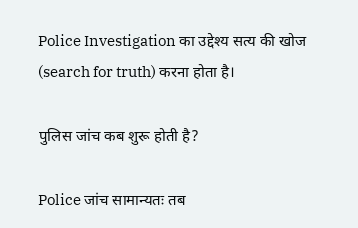Police Investigation का उद्देश्य सत्य की खोज (search for truth) करना होता है।

पुलिस जांच कब शुरू होती है?

Police जांच सामान्यतः तब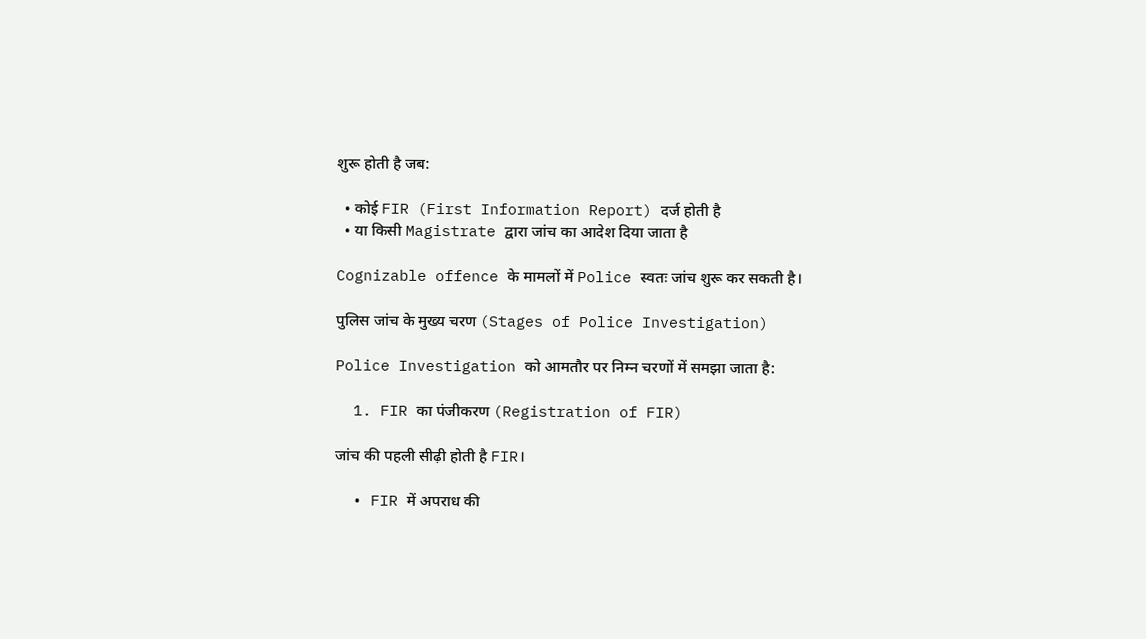शुरू होती है जब:

  • कोई FIR (First Information Report) दर्ज होती है
  • या किसी Magistrate द्वारा जांच का आदेश दिया जाता है

Cognizable offence के मामलों में Police स्वतः जांच शुरू कर सकती है।

पुलिस जांच के मुख्य चरण (Stages of Police Investigation)

Police Investigation को आमतौर पर निम्न चरणों में समझा जाता है:

  1. FIR का पंजीकरण (Registration of FIR)

जांच की पहली सीढ़ी होती है FIR।

  • FIR में अपराध की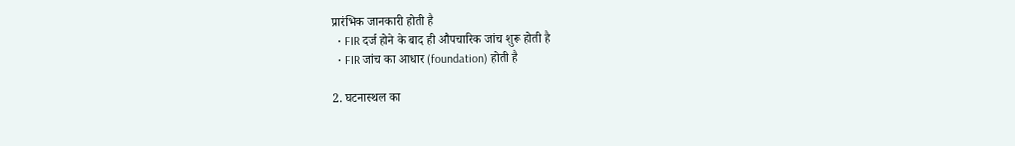प्रारंभिक जानकारी होती है
  • FIR दर्ज होने के बाद ही औपचारिक जांच शुरू होती है
  • FIR जांच का आधार (foundation) होती है

2. घटनास्थल का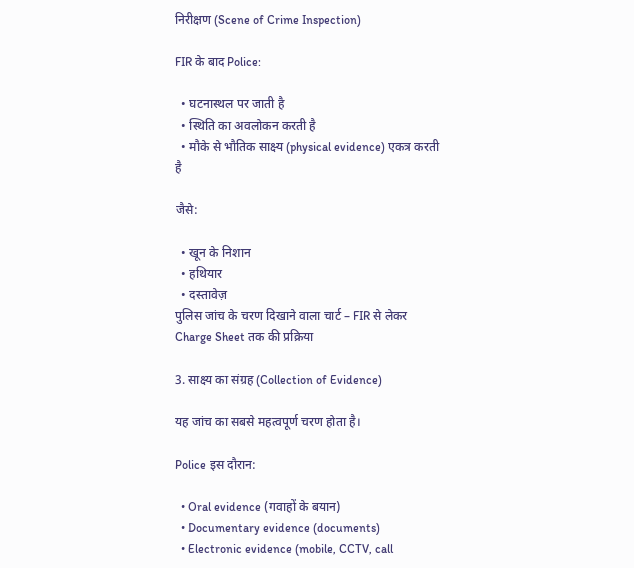निरीक्षण (Scene of Crime Inspection)

FIR के बाद Police:

  • घटनास्थल पर जाती है
  • स्थिति का अवलोकन करती है
  • मौके से भौतिक साक्ष्य (physical evidence) एकत्र करती है

जैसे:

  • खून के निशान
  • हथियार
  • दस्तावेज़
पुलिस जांच के चरण दिखाने वाला चार्ट – FIR से लेकर Charge Sheet तक की प्रक्रिया

3. साक्ष्य का संग्रह (Collection of Evidence)

यह जांच का सबसे महत्वपूर्ण चरण होता है।

Police इस दौरान:

  • Oral evidence (गवाहों के बयान)
  • Documentary evidence (documents)
  • Electronic evidence (mobile, CCTV, call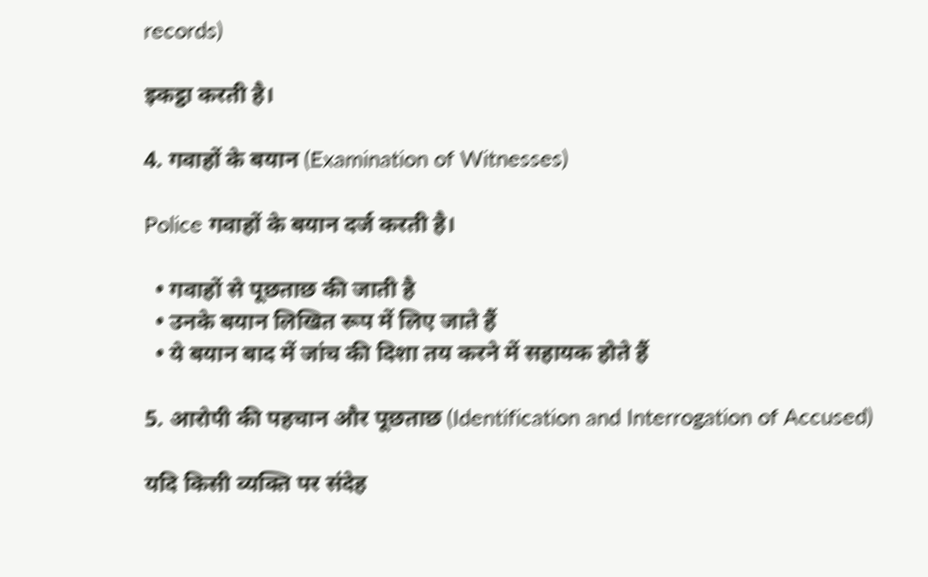records)

इकट्ठा करती है।

4. गवाहों के बयान (Examination of Witnesses)

Police गवाहों के बयान दर्ज करती है।

  • गवाहों से पूछताछ की जाती है
  • उनके बयान लिखित रूप में लिए जाते हैं
  • ये बयान बाद में जांच की दिशा तय करने में सहायक होते हैं

5. आरोपी की पहचान और पूछताछ (Identification and Interrogation of Accused)

यदि किसी व्यक्ति पर संदेह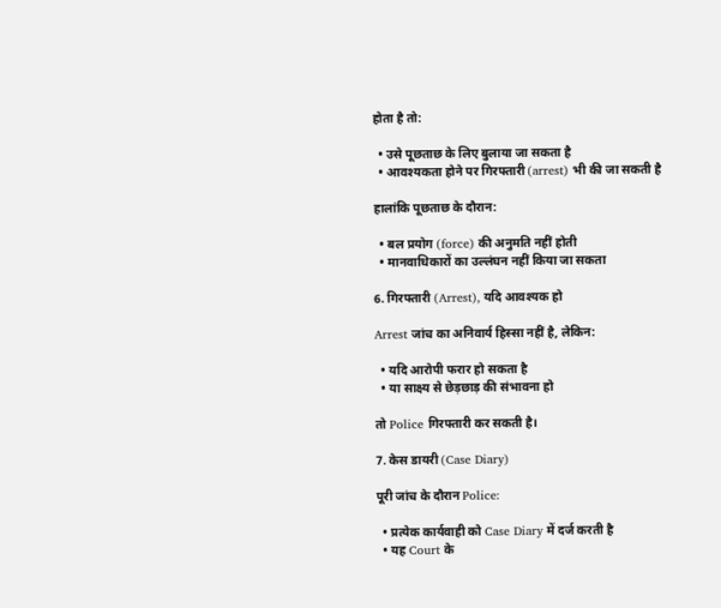होता है तो:

  • उसे पूछताछ के लिए बुलाया जा सकता है
  • आवश्यकता होने पर गिरफ्तारी (arrest) भी की जा सकती है

हालांकि पूछताछ के दौरान:

  • बल प्रयोग (force) की अनुमति नहीं होती
  • मानवाधिकारों का उल्लंघन नहीं किया जा सकता

6. गिरफ्तारी (Arrest), यदि आवश्यक हो

Arrest जांच का अनिवार्य हिस्सा नहीं है, लेकिन:

  • यदि आरोपी फरार हो सकता है
  • या साक्ष्य से छेड़छाड़ की संभावना हो

तो Police गिरफ्तारी कर सकती है।

7. केस डायरी (Case Diary)

पूरी जांच के दौरान Police:

  • प्रत्येक कार्यवाही को Case Diary में दर्ज करती है
  • यह Court के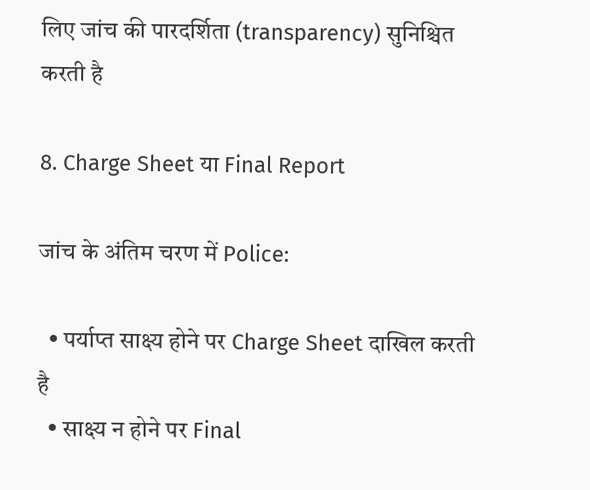लिए जांच की पारदर्शिता (transparency) सुनिश्चित करती है

8. Charge Sheet या Final Report

जांच के अंतिम चरण में Police:

  • पर्याप्त साक्ष्य होने पर Charge Sheet दाखिल करती है
  • साक्ष्य न होने पर Final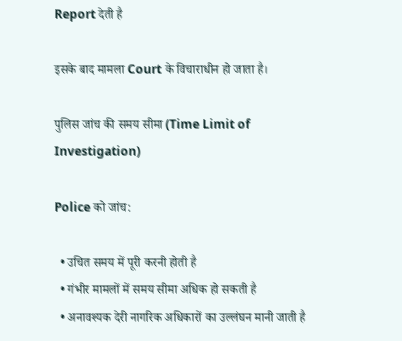Report देती है

इसके बाद मामला Court के विचाराधीन हो जाता है।

पुलिस जांच की समय सीमा (Time Limit of Investigation)

Police को जांच:

  • उचित समय में पूरी करनी होती है
  • गंभीर मामलों में समय सीमा अधिक हो सकती है
  • अनावश्यक देरी नागरिक अधिकारों का उल्लंघन मानी जाती है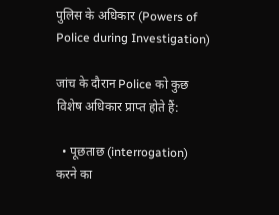पुलिस के अधिकार (Powers of Police during Investigation)

जांच के दौरान Police को कुछ विशेष अधिकार प्राप्त होते हैं:

  • पूछताछ (interrogation) करने का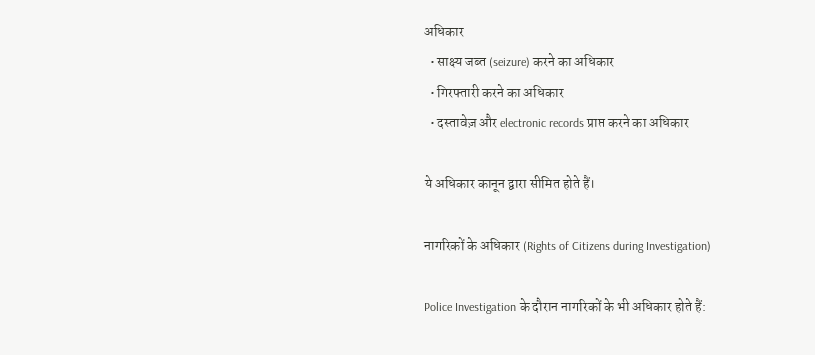अधिकार
  • साक्ष्य जब्त (seizure) करने का अधिकार
  • गिरफ्तारी करने का अधिकार
  • दस्तावेज़ और electronic records प्राप्त करने का अधिकार

ये अधिकार कानून द्वारा सीमित होते हैं।

नागरिकों के अधिकार (Rights of Citizens during Investigation)

Police Investigation के दौरान नागरिकों के भी अधिकार होते हैं: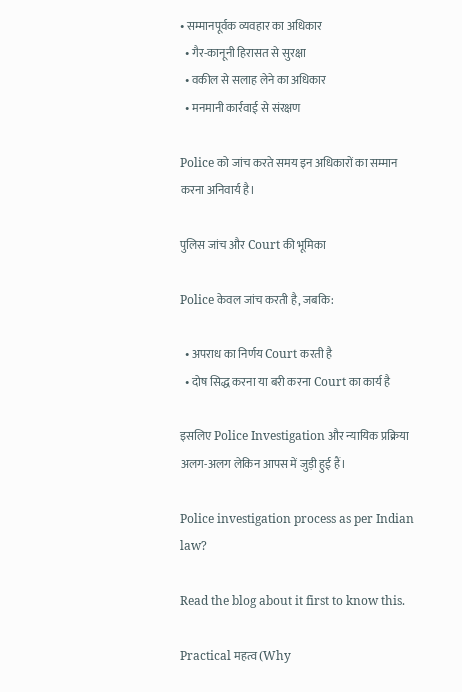• सम्मानपूर्वक व्यवहार का अधिकार
  • गैर-कानूनी हिरासत से सुरक्षा
  • वकील से सलाह लेने का अधिकार
  • मनमानी कार्रवाई से संरक्षण

Police को जांच करते समय इन अधिकारों का सम्मान करना अनिवार्य है।

पुलिस जांच और Court की भूमिका

Police केवल जांच करती है, जबकि:

  • अपराध का निर्णय Court करती है
  • दोष सिद्ध करना या बरी करना Court का कार्य है

इसलिए Police Investigation और न्यायिक प्रक्रिया अलग-अलग लेकिन आपस में जुड़ी हुई हैं।

Police investigation process as per Indian law?

Read the blog about it first to know this.

Practical महत्व (Why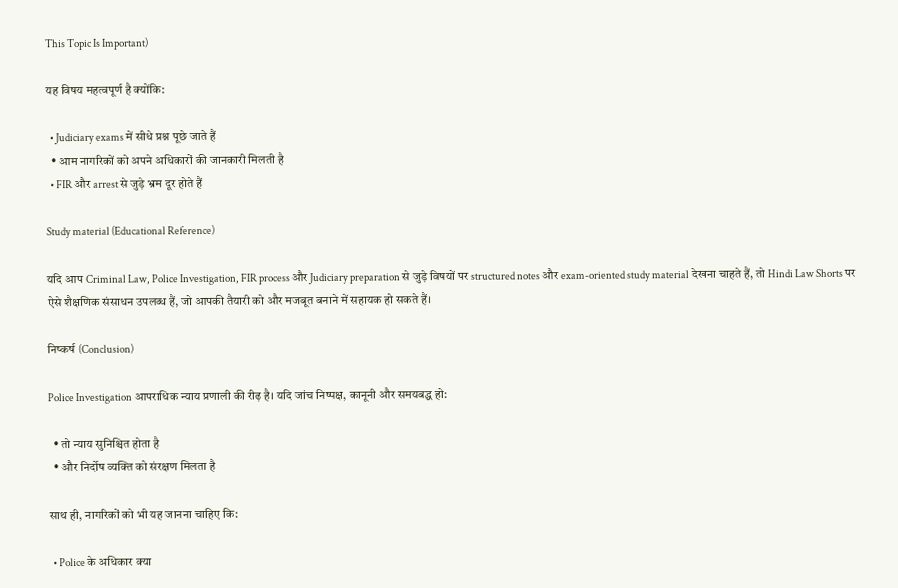This Topic Is Important)

यह विषय महत्वपूर्ण है क्योंकि:

  • Judiciary exams में सीधे प्रश्न पूछे जाते हैं
  • आम नागरिकों को अपने अधिकारों की जानकारी मिलती है
  • FIR और arrest से जुड़े भ्रम दूर होते हैं

Study material (Educational Reference)

यदि आप Criminal Law, Police Investigation, FIR process और Judiciary preparation से जुड़े विषयों पर structured notes और exam-oriented study material देखना चाहते हैं, तो Hindi Law Shorts पर ऐसे शैक्षणिक संसाधन उपलब्ध हैं, जो आपकी तैयारी को और मजबूत बनाने में सहायक हो सकते हैं।

निष्कर्ष (Conclusion)

Police Investigation आपराधिक न्याय प्रणाली की रीढ़ है। यदि जांच निष्पक्ष, कानूनी और समयबद्ध हो:

  • तो न्याय सुनिश्चित होता है
  • और निर्दोष व्यक्ति को संरक्षण मिलता है

साथ ही, नागरिकों को भी यह जानना चाहिए कि:

  • Police के अधिकार क्या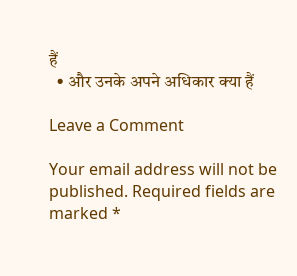हैं
  • और उनके अपने अधिकार क्या हैं

Leave a Comment

Your email address will not be published. Required fields are marked *